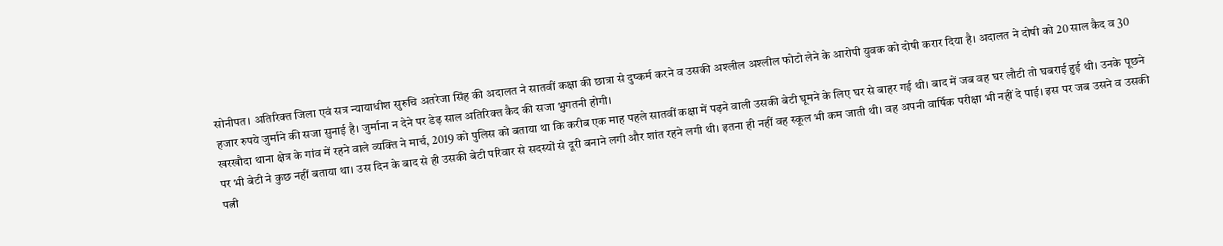सोनीपत। अतिरिक्त जिला एवं सत्र न्यायाधीश सुरुचि अतरेजा सिंह की अदालत ने सातवीं कक्षा की छात्रा से दुष्कर्म करने व उसकी अश्लील अश्लील फोटो लेने के आरोपी युवक को दोषी करार दिया है। अदालत ने दोषी को 20 साल कैद व 30 हजार रुपये जुर्माने की सजा सुनाई है। जुर्माना न देने पर डेढ़ साल अतिरिक्त कैद की सजा भुगतनी होगी।
खरखौदा थाना क्षेत्र के गांव में रहने वाले व्यक्ति ने मार्च, 2019 को पुलिस को बताया था कि करीब एक माह पहले सातवीं कक्षा में पढ़ने वाली उसकी बेटी घूमने के लिए घर से बाहर गई थी। बाद में जब वह घर लौटी तो घबराई हुई थी। उनके पूछने पर भी बेटी ने कुछ नहीं बताया था। उस दिन के बाद से ही उसकी बेटी परिवार से सदस्यों से दूरी बनाने लगी और शांत रहने लगी थी। इतना ही नहीं वह स्कूल भी कम जाती थी। वह अपनी वार्षिक परीक्षा भी नहीं दे पाई। इस पर जब उसने व उसकी पत्नी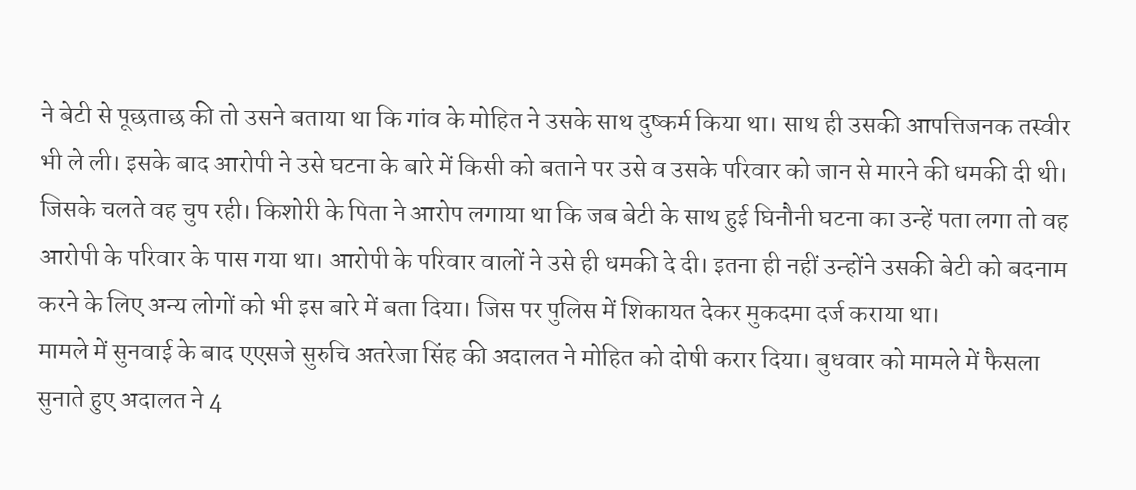ने बेटी से पूछताछ की तो उसने बताया था कि गांव के मोहित ने उसके साथ दुष्कर्म किया था। साथ ही उसकी आपत्तिजनक तस्वीर भी ले ली। इसके बाद आरोपी ने उसे घटना के बारे में किसी को बताने पर उसे व उसके परिवार को जान से मारने की धमकी दी थी। जिसके चलते वह चुप रही। किशोरी के पिता ने आरोप लगाया था कि जब बेटी के साथ हुई घिनौनी घटना का उन्हें पता लगा तो वह आरोपी के परिवार के पास गया था। आरोपी के परिवार वालों ने उसे ही धमकी दे दी। इतना ही नहीं उन्होंने उसकी बेटी को बदनाम करने के लिए अन्य लोगों को भी इस बारे में बता दिया। जिस पर पुलिस में शिकायत देकर मुकदमा दर्ज कराया था।
मामले में सुनवाई के बाद एएसजे सुरुचि अतरेजा सिंह की अदालत ने मोहित को दोषी करार दिया। बुधवार को मामले में फैसला सुनाते हुए अदालत ने 4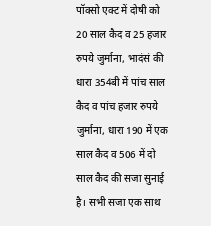पॉक्सो एक्ट में दोषी को 20 साल कैद व 25 हजार रुपये जुर्माना, भादंसं की धारा 354बी में पांच साल कैद व पांच हजार रुपये जुर्माना, धारा 190 में एक साल कैद व 506 में दो साल कैद की सजा सुनाई है। सभी सजा एक साथ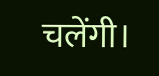चलेंगी।